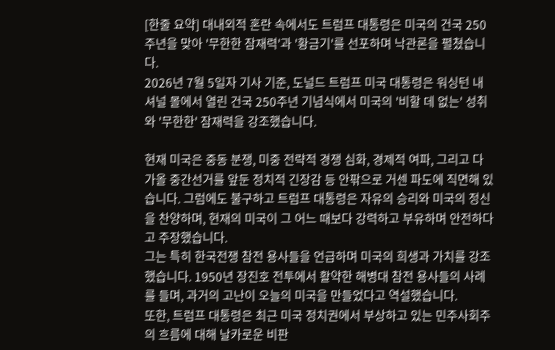[한줄 요약] 대내외적 혼란 속에서도 트럼프 대통령은 미국의 건국 250주년을 맞아 '무한한 잠재력'과 '황금기'를 선포하며 낙관론을 펼쳤습니다.
2026년 7월 5일자 기사 기준, 도널드 트럼프 미국 대통령은 워싱턴 내셔널 몰에서 열린 건국 250주년 기념식에서 미국의 '비할 데 없는' 성취와 '무한한' 잠재력을 강조했습니다.

현재 미국은 중동 분쟁, 미중 전략적 경쟁 심화, 경제적 여파, 그리고 다가올 중간선거를 앞둔 정치적 긴장감 등 안팎으로 거센 파도에 직면해 있습니다. 그럼에도 불구하고 트럼프 대통령은 자유의 승리와 미국의 정신을 찬양하며, 현재의 미국이 그 어느 때보다 강력하고 부유하며 안전하다고 주장했습니다.
그는 특히 한국전쟁 참전 용사들을 언급하며 미국의 희생과 가치를 강조했습니다. 1950년 장진호 전투에서 활약한 해병대 참전 용사들의 사례를 들며, 과거의 고난이 오늘의 미국을 만들었다고 역설했습니다.
또한, 트럼프 대통령은 최근 미국 정치권에서 부상하고 있는 민주사회주의 흐름에 대해 날카로운 비판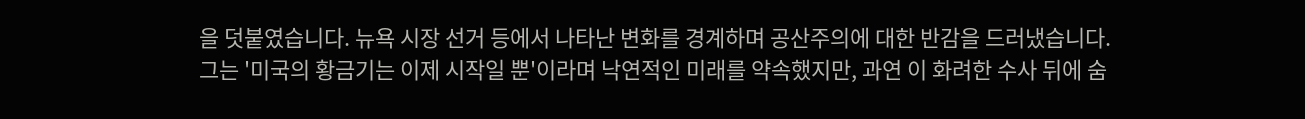을 덧붙였습니다. 뉴욕 시장 선거 등에서 나타난 변화를 경계하며 공산주의에 대한 반감을 드러냈습니다.
그는 '미국의 황금기는 이제 시작일 뿐'이라며 낙연적인 미래를 약속했지만, 과연 이 화려한 수사 뒤에 숨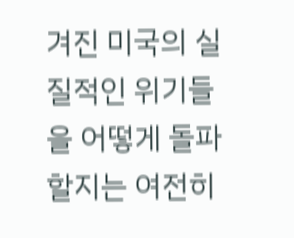겨진 미국의 실질적인 위기들을 어떻게 돌파할지는 여전히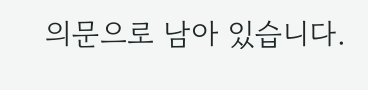의문으로 남아 있습니다.